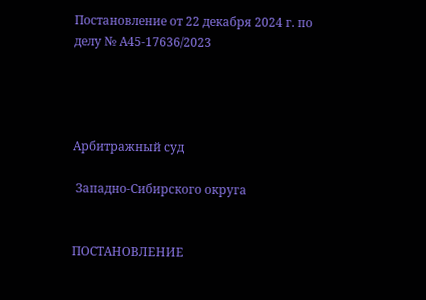Постановление от 22 декабря 2024 г. по делу № А45-17636/2023




Арбитражный суд

 Западно-Сибирского округа


ПОСТАНОВЛЕНИЕ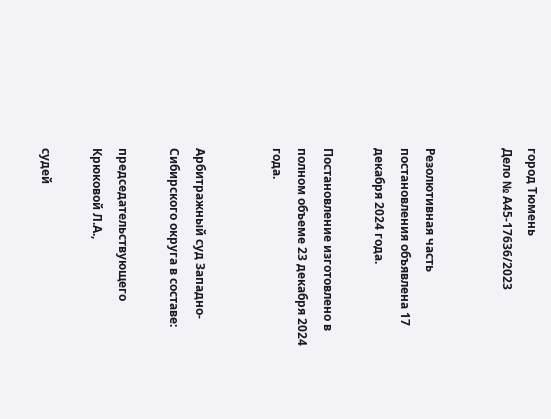город Тюмень                                                                                          Дело № А45-17636/2023


Резолютивная часть постановления объявлена 17 декабря 2024 года.

Постановление изготовлено в полном объеме 23 декабря 2024 года.


Арбитражный суд Западно-Сибирского округа в составе:

председательствующего                                    Крюковой Л.А.,

судей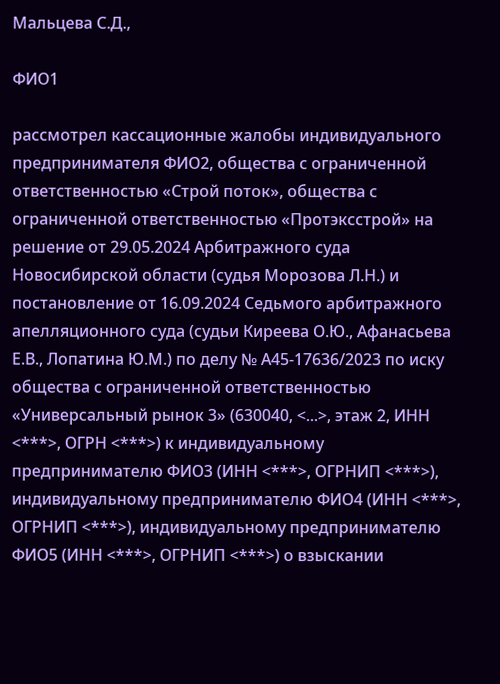Мальцева С.Д.,

ФИО1

рассмотрел кассационные жалобы индивидуального предпринимателя ФИО2, общества с ограниченной ответственностью «Строй поток», общества с ограниченной ответственностью «Протэксстрой» на решение от 29.05.2024 Арбитражного суда Новосибирской области (судья Морозова Л.Н.) и постановление от 16.09.2024 Седьмого арбитражного апелляционного суда (судьи Киреева О.Ю., Афанасьева Е.В., Лопатина Ю.М.) по делу № А45-17636/2023 по иску общества с ограниченной ответственностью «Универсальный рынок 3» (630040, <...>, этаж 2, ИНН <***>, ОГРН <***>) к индивидуальному предпринимателю ФИО3 (ИНН <***>, ОГРНИП <***>), индивидуальному предпринимателю ФИО4 (ИНН <***>, ОГРНИП <***>), индивидуальному предпринимателю ФИО5 (ИНН <***>, ОГРНИП <***>) о взыскании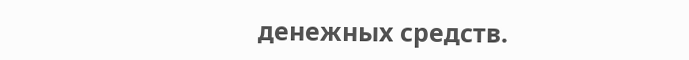денежных средств.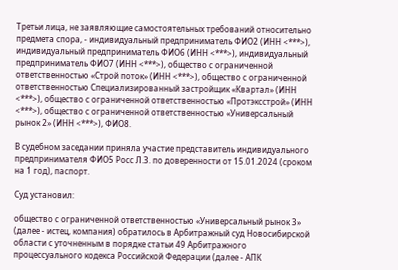Третьи лица, не заявляющие самостоятельных требований относительно предмета спора, - индивидуальный предприниматель ФИО2 (ИНН <***>), индивидуальный предприниматель ФИО6 (ИНН <***>), индивидуальный предприниматель ФИО7 (ИНН <***>), общество с ограниченной ответственностью «Строй поток» (ИНН <***>), общество с ограниченной ответственностью Специализированный застройщик «Квартал» (ИНН <***>), общество с ограниченной ответственностью «Протэксстрой» (ИНН <***>), общество с ограниченной ответственностью «Универсальный рынок 2» (ИНН <***>), ФИО8.

В судебном заседании приняла участие представитель индивидуального предпринимателя ФИО5 Росс Л.З. по доверенности от 15.01.2024 (сроком на 1 год), паспорт.

Суд установил:

общество с ограниченной ответственностью «Универсальный рынок 3» (далее - истец, компания) обратилось в Арбитражный суд Новосибирской области с уточненным в порядке статьи 49 Арбитражного процессуального кодекса Российской Федерации (далее - АПК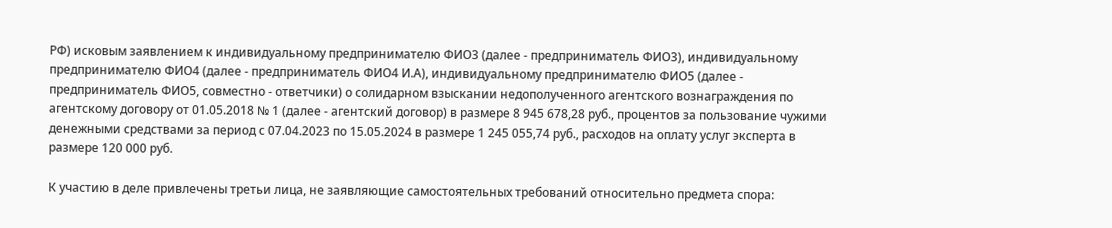РФ) исковым заявлением к индивидуальному предпринимателю ФИО3 (далее - предприниматель ФИО3), индивидуальному предпринимателю ФИО4 (далее - предприниматель ФИО4 И.А), индивидуальному предпринимателю ФИО5 (далее - предприниматель ФИО5, совместно - ответчики) о солидарном взыскании недополученного агентского вознаграждения по агентскому договору от 01.05.2018 № 1 (далее - агентский договор) в размере 8 945 678,28 руб., процентов за пользование чужими денежными средствами за период с 07.04.2023 по 15.05.2024 в размере 1 245 055,74 руб., расходов на оплату услуг эксперта в размере 120 000 руб.

К участию в деле привлечены третьи лица, не заявляющие самостоятельных требований относительно предмета спора: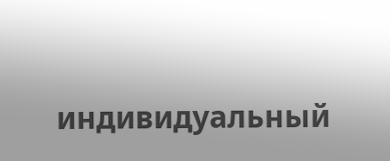индивидуальный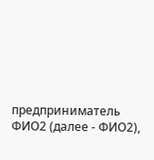предприниматель ФИО2 (далее - ФИО2),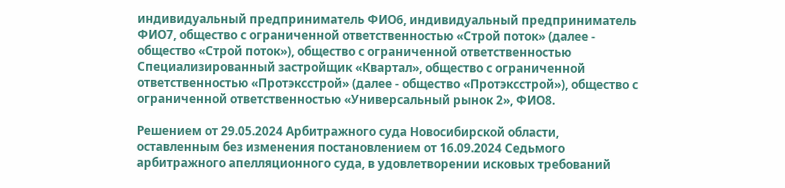индивидуальный предприниматель ФИО6, индивидуальный предприниматель ФИО7, общество с ограниченной ответственностью «Строй поток» (далее - общество «Строй поток»), общество с ограниченной ответственностью Специализированный застройщик «Квартал», общество с ограниченной ответственностью «Протэксстрой» (далее - общество «Протэксстрой»), общество с ограниченной ответственностью «Универсальный рынок 2», ФИО8.

Решением от 29.05.2024 Арбитражного суда Новосибирской области, оставленным без изменения постановлением от 16.09.2024 Седьмого арбитражного апелляционного суда, в удовлетворении исковых требований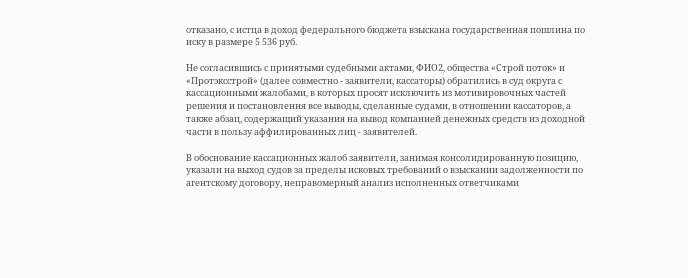отказано, с истца в доход федерального бюджета взыскана государственная пошлина по иску в размере 5 536 руб.

Не согласившись с принятыми судебными актами, ФИО2, общества «Строй поток» и «Протэксстрой» (далее совместно - заявители, кассаторы) обратились в суд округа с кассационными жалобами, в которых просят исключить из мотивировочных частей решения и постановления все выводы, сделанные судами, в отношении кассаторов, а также абзац, содержащий указания на вывод компанией денежных средств из доходной части в пользу аффилированных лиц - заявителей.

В обоснование кассационных жалоб заявители, занимая консолидированную позицию, указали на выход судов за пределы исковых требований о взыскании задолженности по агентскому договору, неправомерный анализ исполненных ответчиками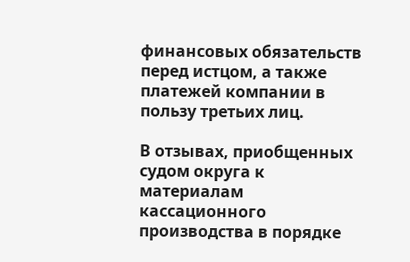финансовых обязательств перед истцом, а также платежей компании в пользу третьих лиц.

В отзывах, приобщенных судом округа к материалам кассационного производства в порядке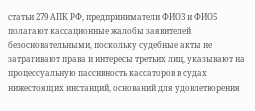статьи 279 АПК РФ, предприниматели ФИО3 и ФИО5 полагают кассационные жалобы заявителей безосновательными, поскольку судебные акты не затрагивают права и интересы третьих лиц, указывают на процессуальную пассивность кассаторов в судах нижестоящих инстанций, оснований для удовлетворения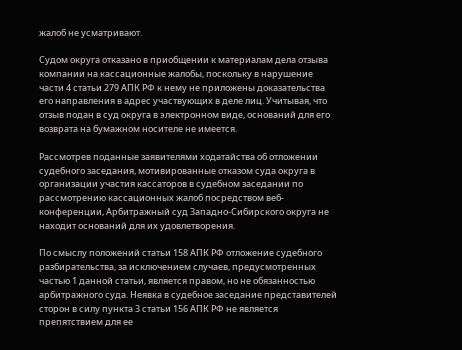жалоб не усматривают.

Судом округа отказано в приобщении к материалам дела отзыва компании на кассационные жалобы, поскольку в нарушение части 4 статьи 279 АПК РФ к нему не приложены доказательства его направления в адрес участвующих в деле лиц. Учитывая, что отзыв подан в суд округа в электронном виде, оснований для его возврата на бумажном носителе не имеется.

Рассмотрев поданные заявителями ходатайства об отложении судебного заседания, мотивированные отказом суда округа в организации участия кассаторов в судебном заседании по рассмотрению кассационных жалоб посредством веб-конференции, Арбитражный суд Западно-Сибирского округа не находит оснований для их удовлетворения.

По смыслу положений статьи 158 АПК РФ отложение судебного разбирательства, за исключением случаев, предусмотренных частью 1 данной статьи, является правом, но не обязанностью арбитражного суда. Неявка в судебное заседание представителей сторон в силу пункта 3 статьи 156 АПК РФ не является препятствием для ее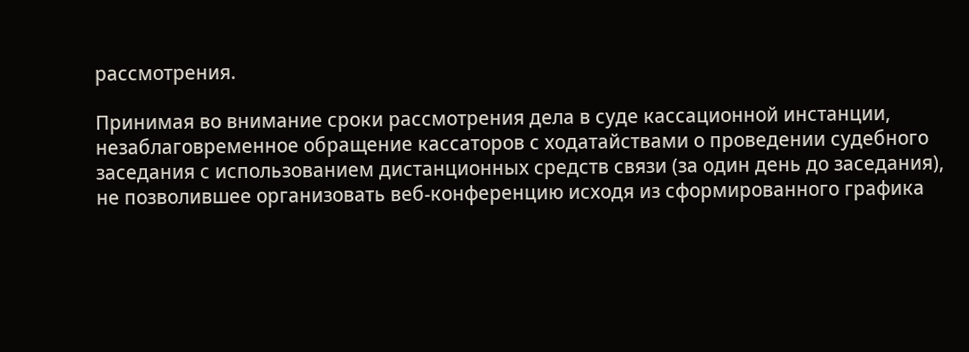рассмотрения.

Принимая во внимание сроки рассмотрения дела в суде кассационной инстанции, незаблаговременное обращение кассаторов с ходатайствами о проведении судебного заседания с использованием дистанционных средств связи (за один день до заседания), не позволившее организовать веб-конференцию исходя из сформированного графика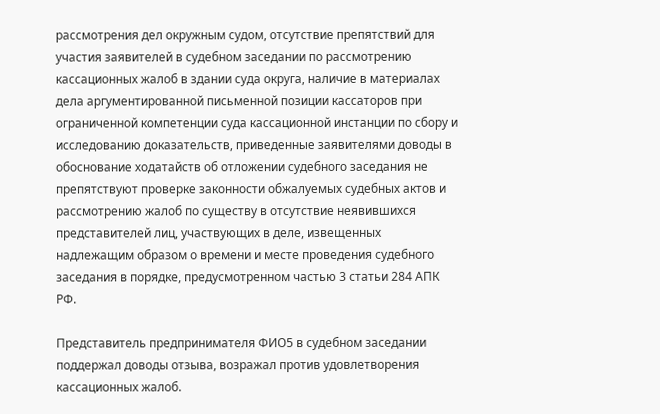рассмотрения дел окружным судом, отсутствие препятствий для участия заявителей в судебном заседании по рассмотрению кассационных жалоб в здании суда округа, наличие в материалах дела аргументированной письменной позиции кассаторов при ограниченной компетенции суда кассационной инстанции по сбору и исследованию доказательств, приведенные заявителями доводы в обоснование ходатайств об отложении судебного заседания не препятствуют проверке законности обжалуемых судебных актов и рассмотрению жалоб по существу в отсутствие неявившихся представителей лиц, участвующих в деле, извещенных надлежащим образом о времени и месте проведения судебного заседания в порядке, предусмотренном частью 3 статьи 284 АПК РФ.

Представитель предпринимателя ФИО5 в судебном заседании поддержал доводы отзыва, возражал против удовлетворения кассационных жалоб.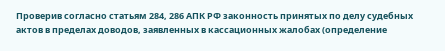Проверив согласно статьям 284, 286 АПК РФ законность принятых по делу судебных актов в пределах доводов, заявленных в кассационных жалобах (определение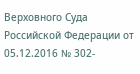Верховного Суда Российской Федерации от 05.12.2016 № 302-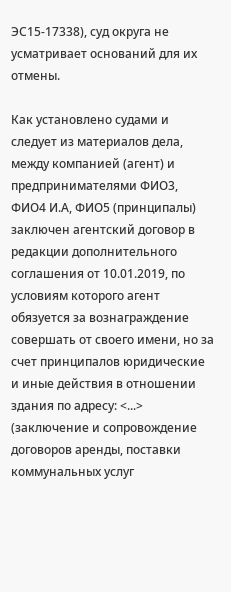ЭС15-17338), суд округа не усматривает оснований для их отмены.

Как установлено судами и следует из материалов дела, между компанией (агент) и предпринимателями ФИО3, ФИО4 И.А, ФИО5 (принципалы) заключен агентский договор в редакции дополнительного соглашения от 10.01.2019, по условиям которого агент обязуется за вознаграждение совершать от своего имени, но за счет принципалов юридические и иные действия в отношении здания по адресу: <...> (заключение и сопровождение договоров аренды, поставки коммунальных услуг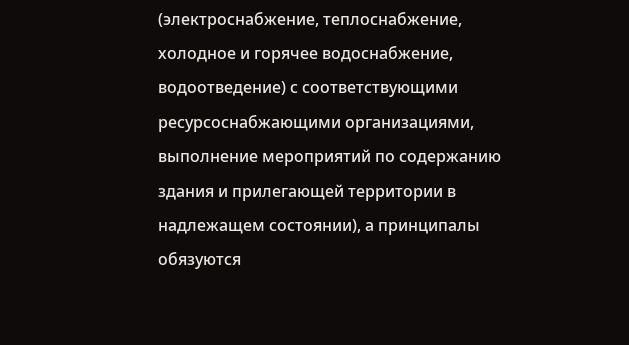(электроснабжение, теплоснабжение, холодное и горячее водоснабжение, водоотведение) с соответствующими ресурсоснабжающими организациями, выполнение мероприятий по содержанию здания и прилегающей территории в надлежащем состоянии), а принципалы обязуются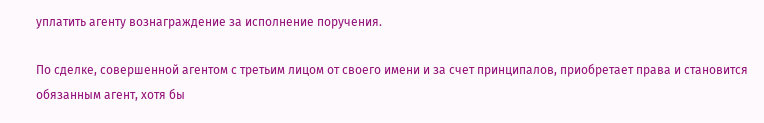уплатить агенту вознаграждение за исполнение поручения.

По сделке, совершенной агентом с третьим лицом от своего имени и за счет принципалов, приобретает права и становится обязанным агент, хотя бы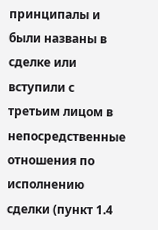принципалы и были названы в сделке или вступили с третьим лицом в непосредственные отношения по исполнению сделки (пункт 1.4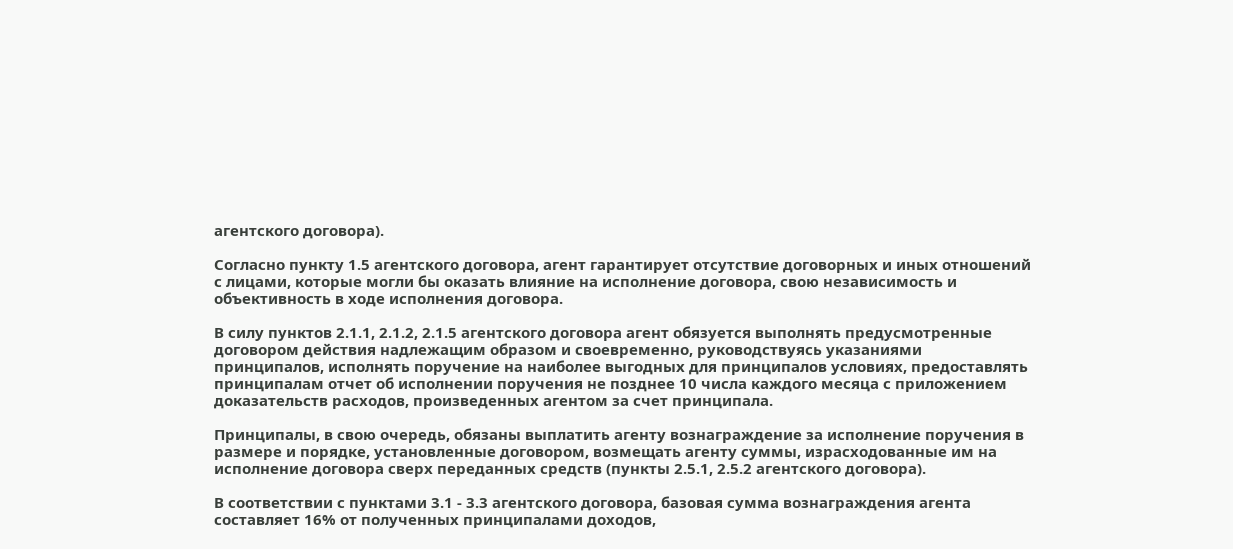агентского договора).

Согласно пункту 1.5 агентского договора, агент гарантирует отсутствие договорных и иных отношений с лицами, которые могли бы оказать влияние на исполнение договора, свою независимость и объективность в ходе исполнения договора.

В силу пунктов 2.1.1, 2.1.2, 2.1.5 агентского договора агент обязуется выполнять предусмотренные договором действия надлежащим образом и своевременно, руководствуясь указаниями принципалов, исполнять поручение на наиболее выгодных для принципалов условиях, предоставлять принципалам отчет об исполнении поручения не позднее 10 числа каждого месяца с приложением доказательств расходов, произведенных агентом за счет принципала.

Принципалы, в свою очередь, обязаны выплатить агенту вознаграждение за исполнение поручения в размере и порядке, установленные договором, возмещать агенту суммы, израсходованные им на исполнение договора сверх переданных средств (пункты 2.5.1, 2.5.2 агентского договора).

В соответствии с пунктами 3.1 - 3.3 агентского договора, базовая сумма вознаграждения агента составляет 16% от полученных принципалами доходов,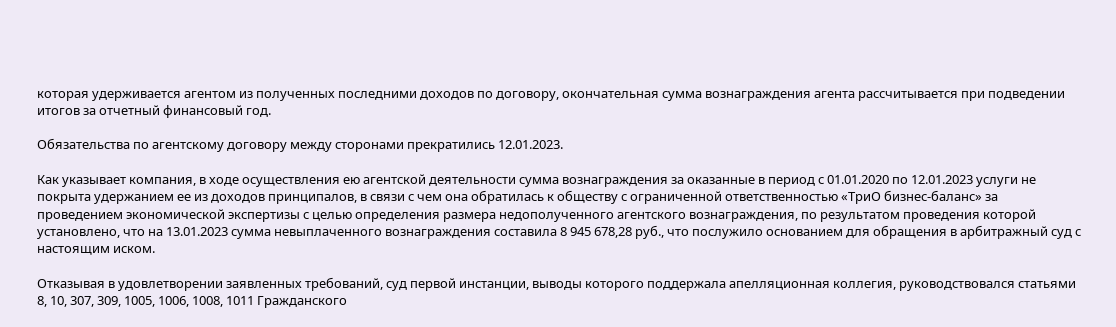которая удерживается агентом из полученных последними доходов по договору, окончательная сумма вознаграждения агента рассчитывается при подведении итогов за отчетный финансовый год.

Обязательства по агентскому договору между сторонами прекратились 12.01.2023.

Как указывает компания, в ходе осуществления ею агентской деятельности сумма вознаграждения за оказанные в период с 01.01.2020 по 12.01.2023 услуги не покрыта удержанием ее из доходов принципалов, в связи с чем она обратилась к обществу с ограниченной ответственностью «ТриО бизнес-баланс» за проведением экономической экспертизы с целью определения размера недополученного агентского вознаграждения, по результатом проведения которой установлено, что на 13.01.2023 сумма невыплаченного вознаграждения составила 8 945 678,28 руб., что послужило основанием для обращения в арбитражный суд с настоящим иском.

Отказывая в удовлетворении заявленных требований, суд первой инстанции, выводы которого поддержала апелляционная коллегия, руководствовался статьями 8, 10, 307, 309, 1005, 1006, 1008, 1011 Гражданского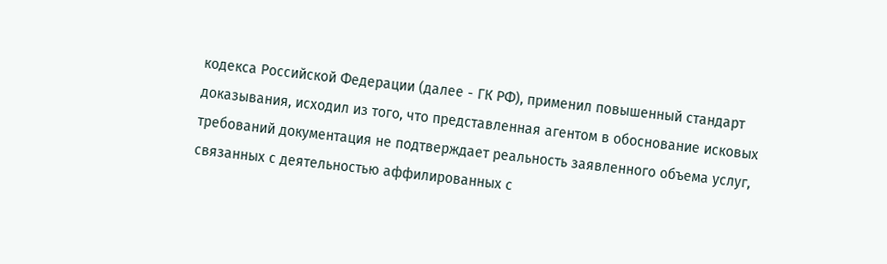кодекса Российской Федерации (далее - ГК РФ), применил повышенный стандарт доказывания, исходил из того, что представленная агентом в обоснование исковых требований документация не подтверждает реальность заявленного объема услуг, связанных с деятельностью аффилированных с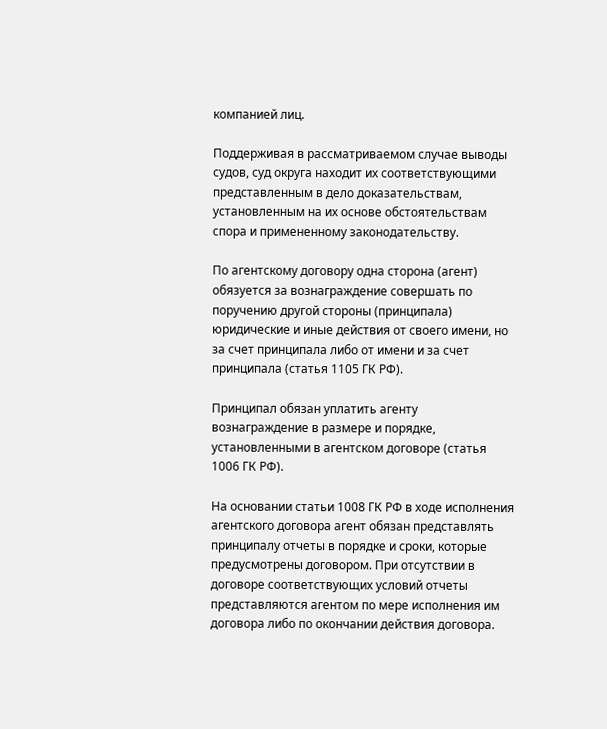компанией лиц.

Поддерживая в рассматриваемом случае выводы судов, суд округа находит их соответствующими представленным в дело доказательствам, установленным на их основе обстоятельствам спора и примененному законодательству.

По агентскому договору одна сторона (агент) обязуется за вознаграждение совершать по поручению другой стороны (принципала) юридические и иные действия от своего имени, но за счет принципала либо от имени и за счет принципала (статья 1105 ГК РФ).

Принципал обязан уплатить агенту вознаграждение в размере и порядке, установленными в агентском договоре (статья 1006 ГК РФ).

На основании статьи 1008 ГК РФ в ходе исполнения агентского договора агент обязан представлять принципалу отчеты в порядке и сроки, которые предусмотрены договором. При отсутствии в договоре соответствующих условий отчеты представляются агентом по мере исполнения им договора либо по окончании действия договора.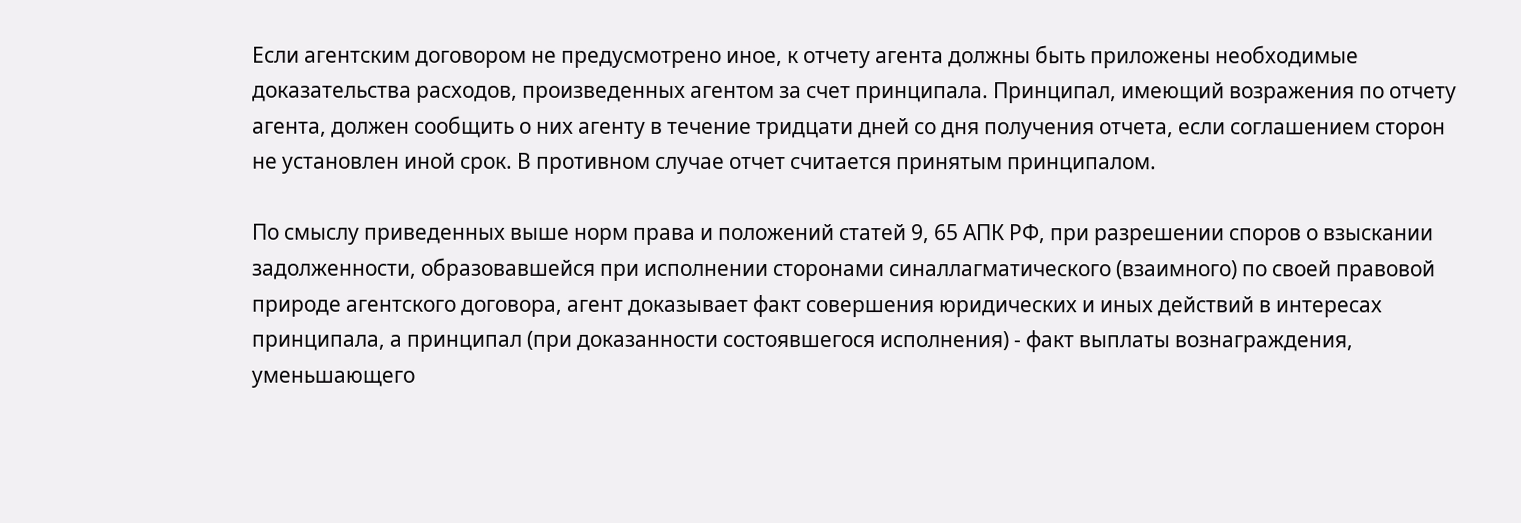Если агентским договором не предусмотрено иное, к отчету агента должны быть приложены необходимые доказательства расходов, произведенных агентом за счет принципала. Принципал, имеющий возражения по отчету агента, должен сообщить о них агенту в течение тридцати дней со дня получения отчета, если соглашением сторон не установлен иной срок. В противном случае отчет считается принятым принципалом.

По смыслу приведенных выше норм права и положений статей 9, 65 АПК РФ, при разрешении споров о взыскании задолженности, образовавшейся при исполнении сторонами синаллагматического (взаимного) по своей правовой природе агентского договора, агент доказывает факт совершения юридических и иных действий в интересах принципала, а принципал (при доказанности состоявшегося исполнения) - факт выплаты вознаграждения, уменьшающего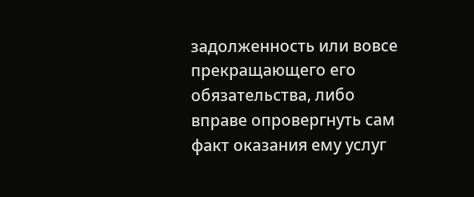задолженность или вовсе прекращающего его обязательства, либо вправе опровергнуть сам факт оказания ему услуг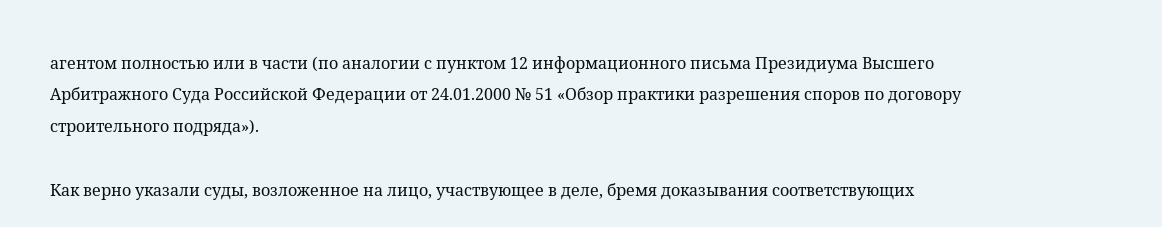агентом полностью или в части (по аналогии с пунктом 12 информационного письма Президиума Высшего Арбитражного Суда Российской Федерации от 24.01.2000 № 51 «Обзор практики разрешения споров по договору строительного подряда»).

Как верно указали суды, возложенное на лицо, участвующее в деле, бремя доказывания соответствующих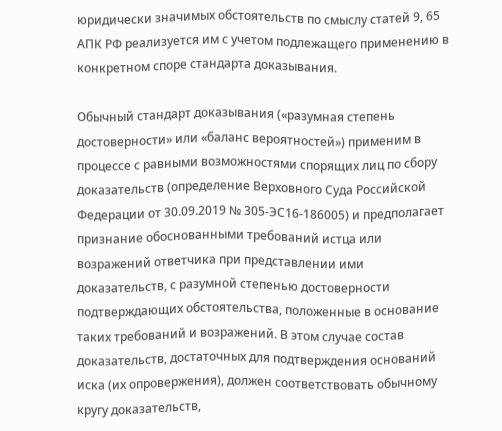юридически значимых обстоятельств по смыслу статей 9, 65 АПК РФ реализуется им с учетом подлежащего применению в конкретном споре стандарта доказывания.

Обычный стандарт доказывания («разумная степень достоверности» или «баланс вероятностей») применим в процессе с равными возможностями спорящих лиц по сбору доказательств (определение Верховного Суда Российской Федерации от 30.09.2019 № 305-ЭС16-186005) и предполагает признание обоснованными требований истца или возражений ответчика при представлении ими доказательств, с разумной степенью достоверности подтверждающих обстоятельства, положенные в основание таких требований и возражений. В этом случае состав доказательств, достаточных для подтверждения оснований иска (их опровержения), должен соответствовать обычному кругу доказательств,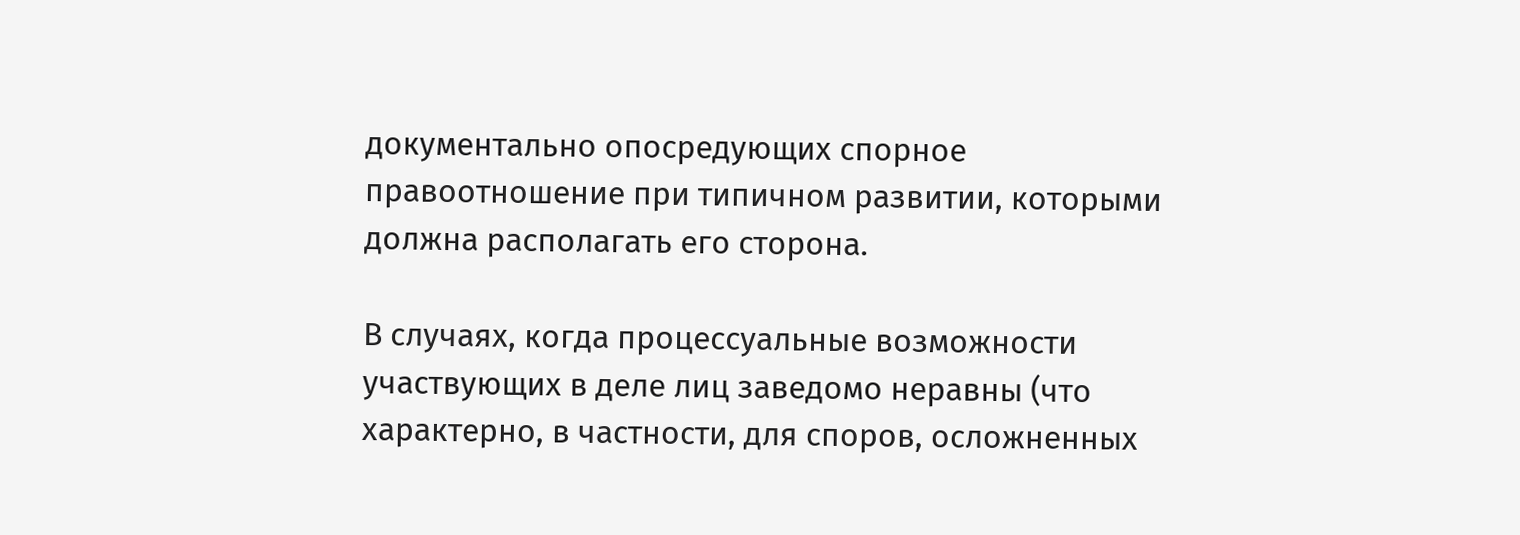документально опосредующих спорное правоотношение при типичном развитии, которыми должна располагать его сторона.

В случаях, когда процессуальные возможности участвующих в деле лиц заведомо неравны (что характерно, в частности, для споров, осложненных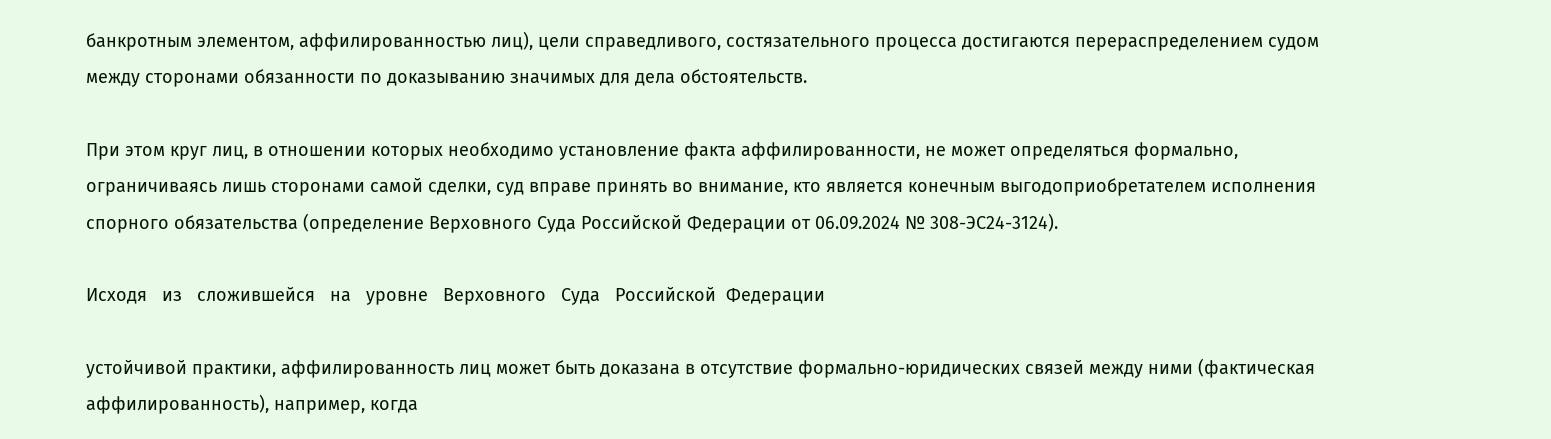банкротным элементом, аффилированностью лиц), цели справедливого, состязательного процесса достигаются перераспределением судом между сторонами обязанности по доказыванию значимых для дела обстоятельств.

При этом круг лиц, в отношении которых необходимо установление факта аффилированности, не может определяться формально, ограничиваясь лишь сторонами самой сделки, суд вправе принять во внимание, кто является конечным выгодоприобретателем исполнения спорного обязательства (определение Верховного Суда Российской Федерации от 06.09.2024 № 308-ЭС24-3124).

Исходя   из   сложившейся   на   уровне   Верховного   Суда   Российской  Федерации

устойчивой практики, аффилированность лиц может быть доказана в отсутствие формально-юридических связей между ними (фактическая аффилированность), например, когда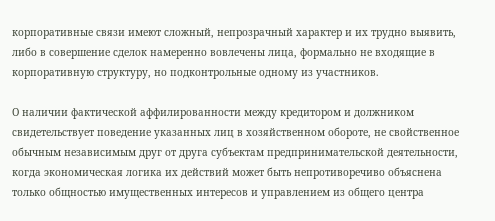корпоративные связи имеют сложный, непрозрачный характер и их трудно выявить, либо в совершение сделок намеренно вовлечены лица, формально не входящие в корпоративную структуру, но подконтрольные одному из участников.

О наличии фактической аффилированности между кредитором и должником свидетельствует поведение указанных лиц в хозяйственном обороте, не свойственное обычным независимым друг от друга субъектам предпринимательской деятельности, когда экономическая логика их действий может быть непротиворечиво объяснена только общностью имущественных интересов и управлением из общего центра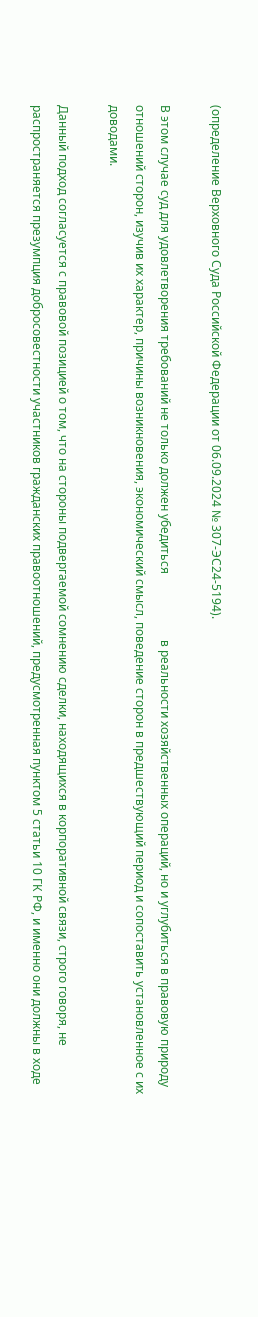(определение Верховного Суда Российской Федерации от 06.09.2024 № 307-ЭС24-5194).

В этом случае суд для удовлетворения требований не только должен убедиться                      в реальности хозяйственных операций, но и углубиться в правовую природу отношений сторон, изучив их характер, причины возникновения, экономический смысл, поведение сторон в предшествующий период и сопоставить установленное с их доводами.

Данный подход согласуется с правовой позицией о том, что на стороны подвергаемой сомнению сделки, находящихся в корпоративной связи, строго говоря, не распространяется презумпция добросовестности участников гражданских правоотношений, предусмотренная пунктом 5 статьи 10 ГК РФ, и именно они должны в ходе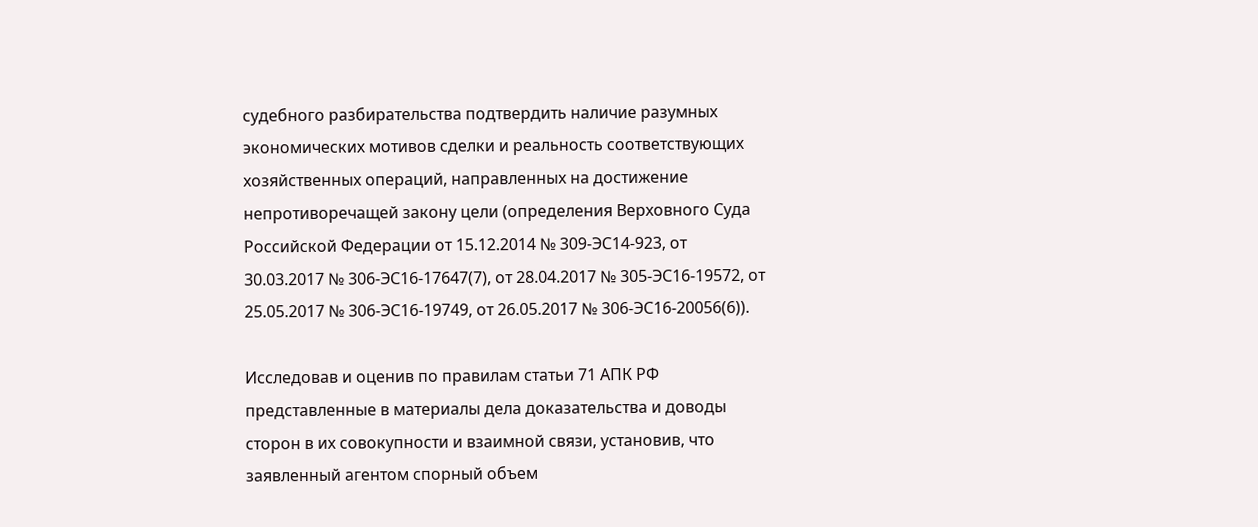судебного разбирательства подтвердить наличие разумных экономических мотивов сделки и реальность соответствующих хозяйственных операций, направленных на достижение непротиворечащей закону цели (определения Верховного Суда Российской Федерации от 15.12.2014 № 309-ЭС14-923, от 30.03.2017 № 306-ЭС16-17647(7), от 28.04.2017 № 305-ЭС16-19572, от 25.05.2017 № 306-ЭС16-19749, от 26.05.2017 № 306-ЭС16-20056(6)).

Исследовав и оценив по правилам статьи 71 АПК РФ представленные в материалы дела доказательства и доводы сторон в их совокупности и взаимной связи, установив, что заявленный агентом спорный объем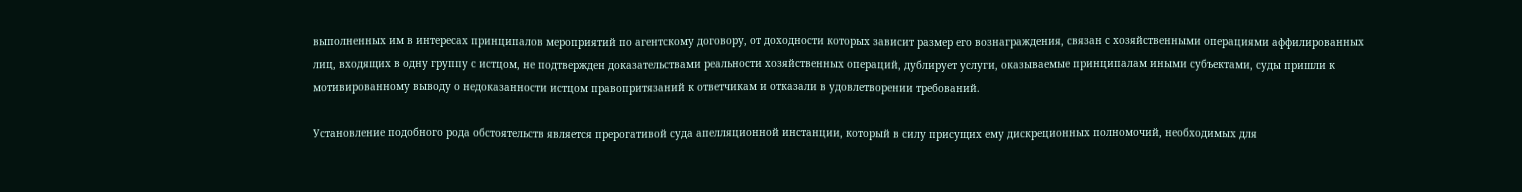выполненных им в интересах принципалов мероприятий по агентскому договору, от доходности которых зависит размер его вознаграждения, связан с хозяйственными операциями аффилированных лиц, входящих в одну группу с истцом, не подтвержден доказательствами реальности хозяйственных операций, дублирует услуги, оказываемые принципалам иными субъектами, суды пришли к мотивированному выводу о недоказанности истцом правопритязаний к ответчикам и отказали в удовлетворении требований.

Установление подобного рода обстоятельств является прерогативой суда апелляционной инстанции, который в силу присущих ему дискреционных полномочий, необходимых для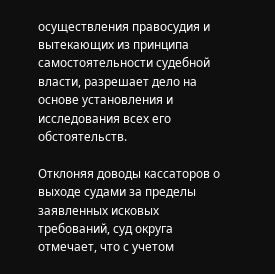осуществления правосудия и вытекающих из принципа самостоятельности судебной власти, разрешает дело на основе установления и исследования всех его обстоятельств.

Отклоняя доводы кассаторов о выходе судами за пределы заявленных исковых требований, суд округа отмечает, что с учетом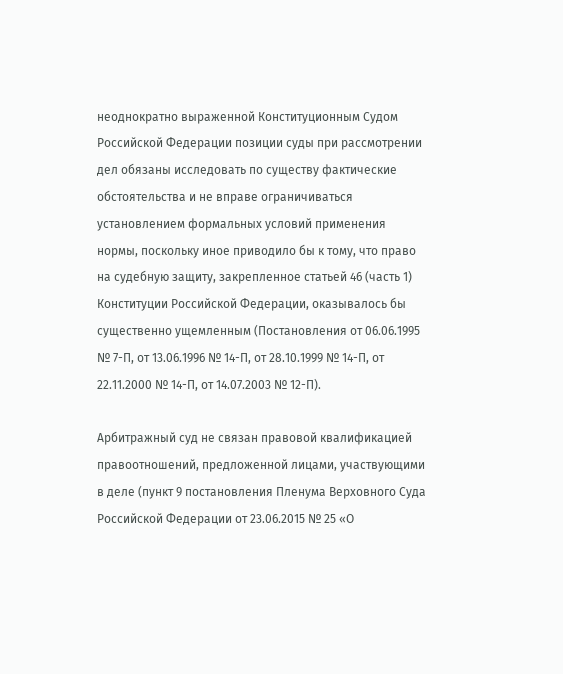неоднократно выраженной Конституционным Судом Российской Федерации позиции суды при рассмотрении дел обязаны исследовать по существу фактические обстоятельства и не вправе ограничиваться установлением формальных условий применения нормы, поскольку иное приводило бы к тому, что право на судебную защиту, закрепленное статьей 46 (часть 1) Конституции Российской Федерации, оказывалось бы существенно ущемленным (Постановления от 06.06.1995 № 7-П, от 13.06.1996 № 14-П, от 28.10.1999 № 14-П, от 22.11.2000 № 14-П, от 14.07.2003 № 12-П).

Арбитражный суд не связан правовой квалификацией правоотношений, предложенной лицами, участвующими в деле (пункт 9 постановления Пленума Верховного Суда Российской Федерации от 23.06.2015 № 25 «О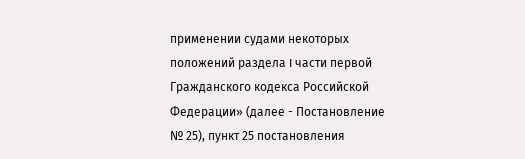применении судами некоторых положений раздела I части первой Гражданского кодекса Российской Федерации» (далее - Постановление № 25), пункт 25 постановления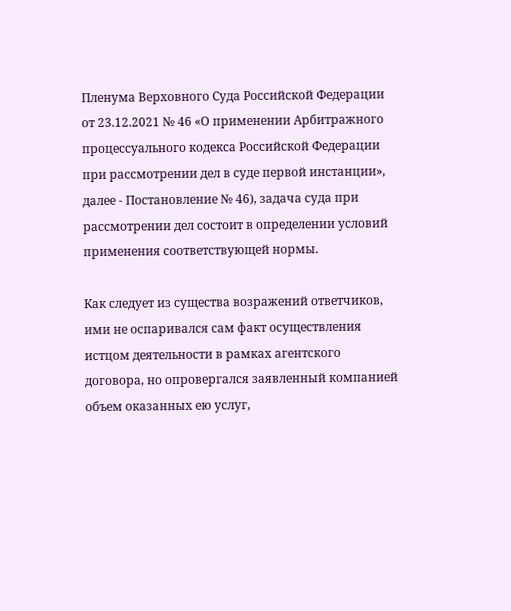Пленума Верховного Суда Российской Федерации от 23.12.2021 № 46 «О применении Арбитражного процессуального кодекса Российской Федерации при рассмотрении дел в суде первой инстанции», далее - Постановление № 46), задача суда при рассмотрении дел состоит в определении условий применения соответствующей нормы.

Как следует из существа возражений ответчиков, ими не оспаривался сам факт осуществления истцом деятельности в рамках агентского договора, но опровергался заявленный компанией объем оказанных ею услуг,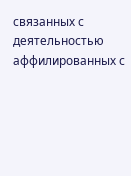связанных с деятельностью аффилированных с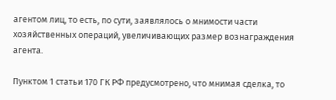агентом лиц, то есть, по сути, заявлялось о мнимости части хозяйственных операций, увеличивающих размер вознаграждения агента.

Пунктом 1 статьи 170 ГК РФ предусмотрено, что мнимая сделка, то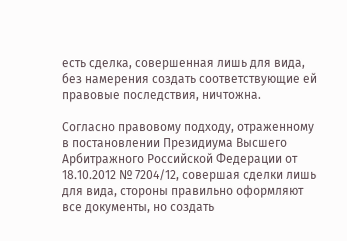есть сделка, совершенная лишь для вида, без намерения создать соответствующие ей правовые последствия, ничтожна.

Согласно правовому подходу, отраженному в постановлении Президиума Высшего Арбитражного Российской Федерации от 18.10.2012 № 7204/12, совершая сделки лишь для вида, стороны правильно оформляют все документы, но создать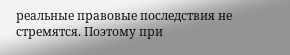реальные правовые последствия не стремятся. Поэтому при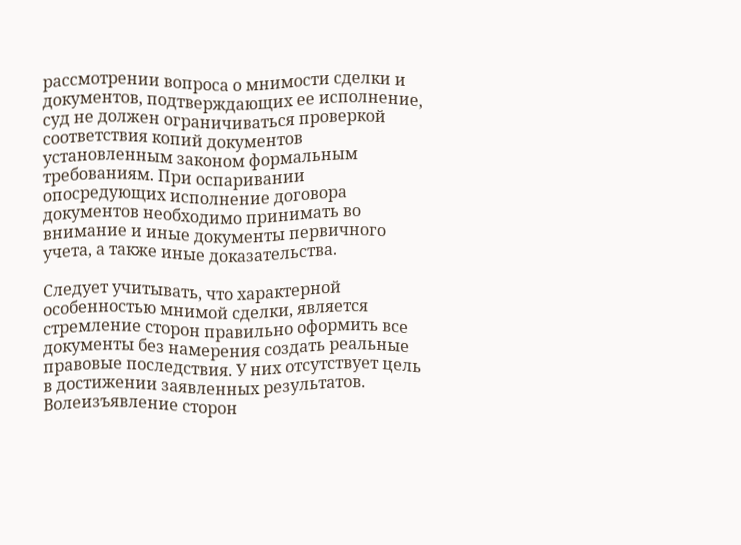рассмотрении вопроса о мнимости сделки и документов, подтверждающих ее исполнение, суд не должен ограничиваться проверкой соответствия копий документов установленным законом формальным требованиям. При оспаривании опосредующих исполнение договора документов необходимо принимать во внимание и иные документы первичного учета, а также иные доказательства.

Следует учитывать, что характерной особенностью мнимой сделки, является стремление сторон правильно оформить все документы без намерения создать реальные правовые последствия. У них отсутствует цель в достижении заявленных результатов. Волеизъявление сторон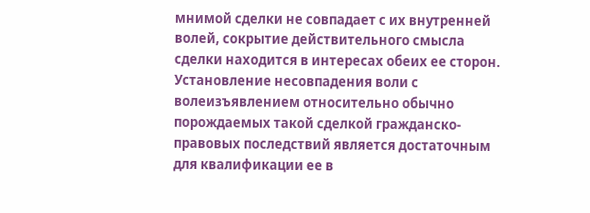мнимой сделки не совпадает с их внутренней волей, сокрытие действительного смысла сделки находится в интересах обеих ее сторон. Установление несовпадения воли с волеизъявлением относительно обычно порождаемых такой сделкой гражданско-правовых последствий является достаточным для квалификации ее в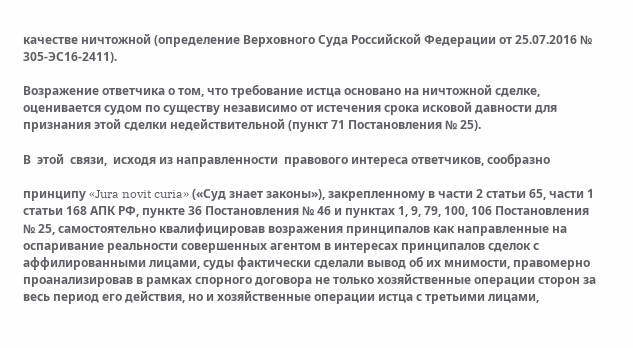качестве ничтожной (определение Верховного Суда Российской Федерации от 25.07.2016 № 305-ЭС16-2411).

Возражение ответчика о том, что требование истца основано на ничтожной сделке, оценивается судом по существу независимо от истечения срока исковой давности для признания этой сделки недействительной (пункт 71 Постановления № 25).

В  этой  связи,  исходя из направленности  правового интереса ответчиков, сообразно

принципу «Jura novit curia» («Суд знает законы»), закрепленному в части 2 статьи 65, части 1 статьи 168 АПК РФ, пункте 36 Постановления № 46 и пунктах 1, 9, 79, 100, 106 Постановления № 25, самостоятельно квалифицировав возражения принципалов как направленные на оспаривание реальности совершенных агентом в интересах принципалов сделок с аффилированными лицами, суды фактически сделали вывод об их мнимости, правомерно проанализировав в рамках спорного договора не только хозяйственные операции сторон за весь период его действия, но и хозяйственные операции истца с третьими лицами,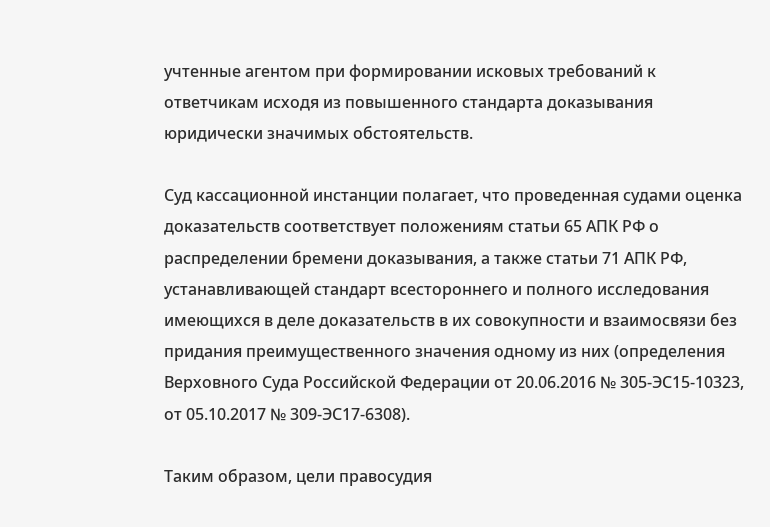учтенные агентом при формировании исковых требований к ответчикам исходя из повышенного стандарта доказывания юридически значимых обстоятельств.

Суд кассационной инстанции полагает, что проведенная судами оценка доказательств соответствует положениям статьи 65 АПК РФ о распределении бремени доказывания, а также статьи 71 АПК РФ, устанавливающей стандарт всестороннего и полного исследования имеющихся в деле доказательств в их совокупности и взаимосвязи без придания преимущественного значения одному из них (определения Верховного Суда Российской Федерации от 20.06.2016 № 305-ЭС15-10323, от 05.10.2017 № 309-ЭС17-6308).

Таким образом, цели правосудия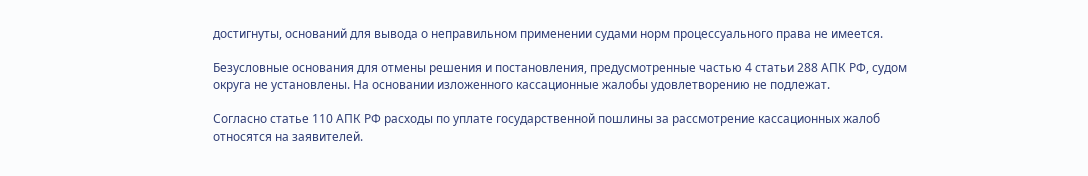достигнуты, оснований для вывода о неправильном применении судами норм процессуального права не имеется.

Безусловные основания для отмены решения и постановления, предусмотренные частью 4 статьи 288 АПК РФ, судом округа не установлены. На основании изложенного кассационные жалобы удовлетворению не подлежат.

Согласно статье 110 АПК РФ расходы по уплате государственной пошлины за рассмотрение кассационных жалоб относятся на заявителей.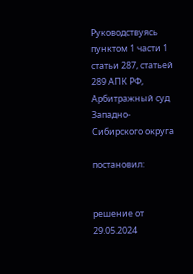Руководствуясь пунктом 1 части 1 статьи 287, статьей 289 АПК РФ, Арбитражный суд Западно-Сибирского округа

постановил:


решение от 29.05.2024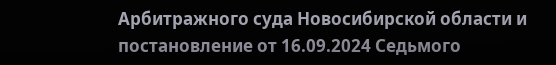Арбитражного суда Новосибирской области и постановление от 16.09.2024 Седьмого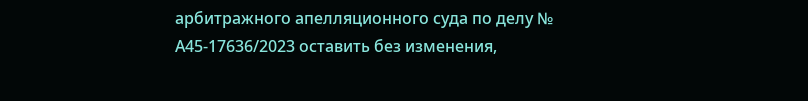арбитражного апелляционного суда по делу № А45-17636/2023 оставить без изменения,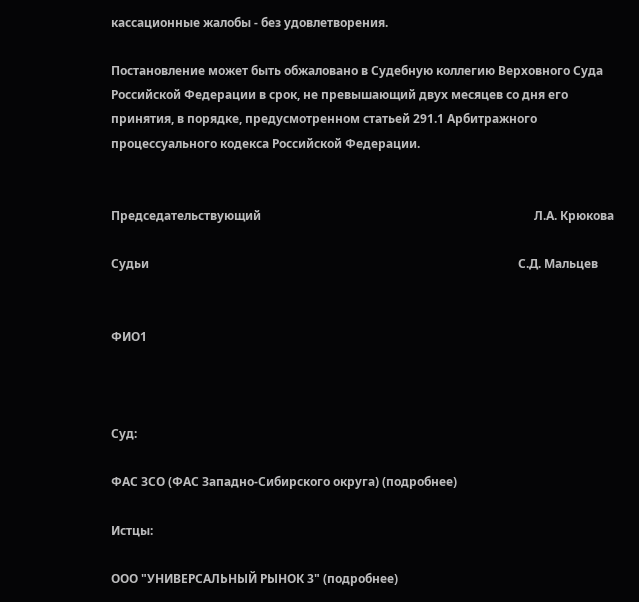кассационные жалобы - без удовлетворения.

Постановление может быть обжаловано в Судебную коллегию Верховного Суда Российской Федерации в срок, не превышающий двух месяцев со дня его принятия, в порядке, предусмотренном статьей 291.1 Арбитражного процессуального кодекса Российской Федерации.


Председательствующий                                                                                           Л.А. Крюкова

Судьи                                                                                                                           С.Д. Мальцев


ФИО1



Суд:

ФАС ЗСО (ФАС Западно-Сибирского округа) (подробнее)

Истцы:

ООО "УНИВЕРСАЛЬНЫЙ РЫНОК 3" (подробнее)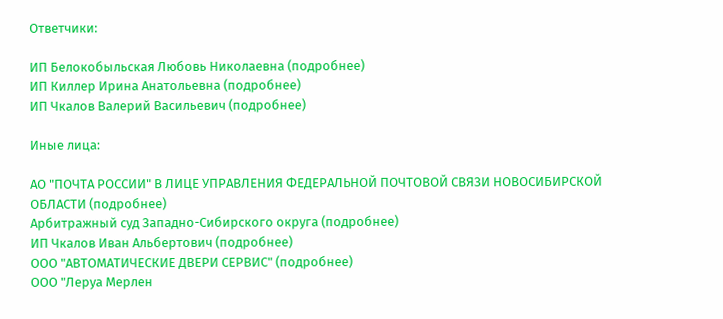Ответчики:

ИП Белокобыльская Любовь Николаевна (подробнее)
ИП Киллер Ирина Анатольевна (подробнее)
ИП Чкалов Валерий Васильевич (подробнее)

Иные лица:

АО "ПОЧТА РОССИИ" В ЛИЦЕ УПРАВЛЕНИЯ ФЕДЕРАЛЬНОЙ ПОЧТОВОЙ СВЯЗИ НОВОСИБИРСКОЙ ОБЛАСТИ (подробнее)
Арбитражный суд Западно-Сибирского округа (подробнее)
ИП Чкалов Иван Альбертович (подробнее)
ООО "АВТОМАТИЧЕСКИЕ ДВЕРИ СЕРВИС" (подробнее)
ООО "Леруа Мерлен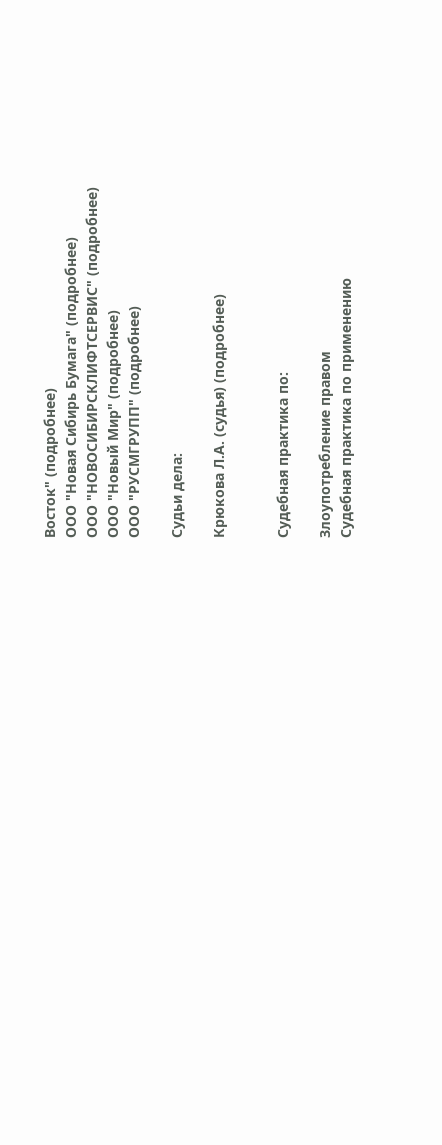Восток" (подробнее)
ООО "Новая Сибирь Бумага" (подробнее)
ООО "НОВОСИБИРСКЛИФТСЕРВИС" (подробнее)
ООО "Новый Мир" (подробнее)
ООО "РУСМГРУПП" (подробнее)

Судьи дела:

Крюкова Л.А. (судья) (подробнее)


Судебная практика по:

Злоупотребление правом
Судебная практика по применению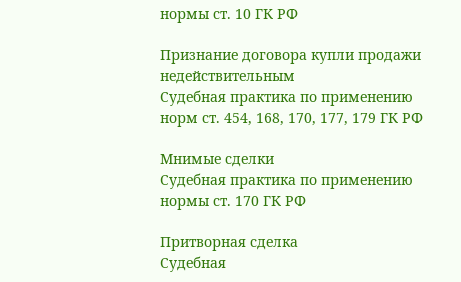нормы ст. 10 ГК РФ

Признание договора купли продажи недействительным
Судебная практика по применению норм ст. 454, 168, 170, 177, 179 ГК РФ

Мнимые сделки
Судебная практика по применению нормы ст. 170 ГК РФ

Притворная сделка
Судебная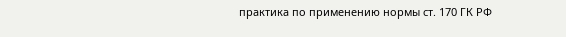практика по применению нормы ст. 170 ГК РФ